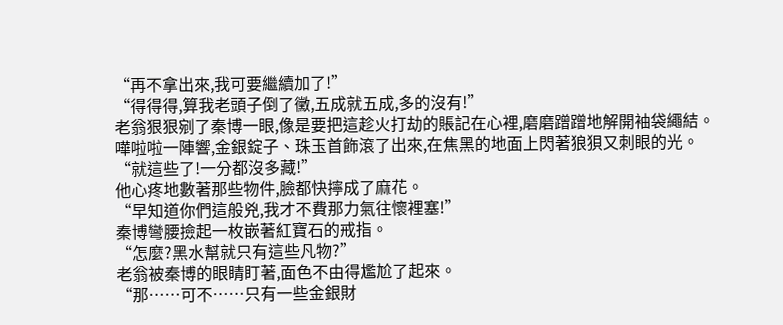“再不拿出來,我可要繼續加了!”
“得得得,算我老頭子倒了黴,五成就五成,多的沒有!”
老翁狠狠剜了秦博一眼,像是要把這趁火打劫的賬記在心裡,磨磨蹭蹭地解開袖袋繩結。
嘩啦啦一陣響,金銀錠子、珠玉首飾滾了出來,在焦黑的地面上閃著狼狽又刺眼的光。
“就這些了!一分都沒多藏!”
他心疼地數著那些物件,臉都快擰成了麻花。
“早知道你們這般兇,我才不費那力氣往懷裡塞!”
秦博彎腰撿起一枚嵌著紅寶石的戒指。
“怎麼?黑水幫就只有這些凡物?”
老翁被秦博的眼睛盯著,面色不由得尷尬了起來。
“那……可不……只有一些金銀財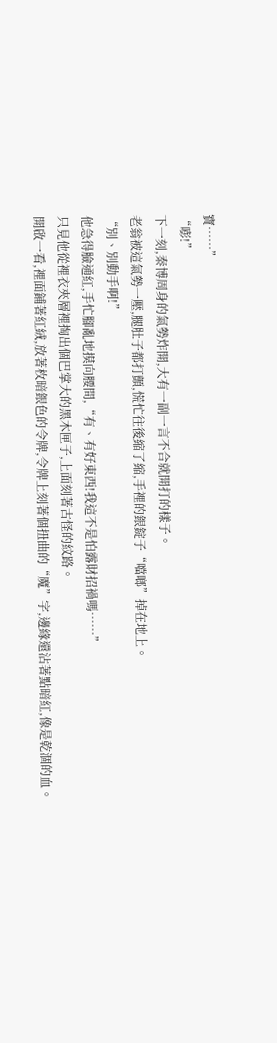寶……”
“嘭!”
下一刻,秦博周身的氣勢炸開,大有一副一言不合就開打的樣子。
老翁被這氣勢一壓,腿肚子都打顫,慌忙往後縮了縮,手裡的銀錠子“噹啷”掉在地上。
“別、別動手啊!”
他急得臉通紅,手忙腳亂地摸向腰間,“有、有好東西!我這不是怕露財招禍嗎……”
只見他從裡衣夾層裡掏出個巴掌大的黑木匣子,上面刻著古怪的紋路。
開啟一看,裡面鋪著紅絨,放著枚暗銀色的令牌,令牌上刻著個扭曲的“魔”字,邊緣還沾著點暗紅,像是乾涸的血。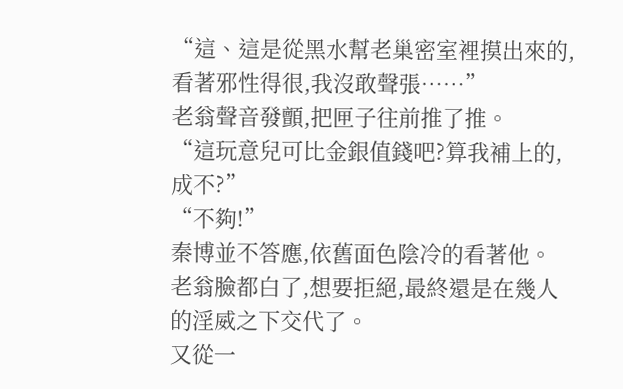“這、這是從黑水幫老巢密室裡摸出來的,看著邪性得很,我沒敢聲張……”
老翁聲音發顫,把匣子往前推了推。
“這玩意兒可比金銀值錢吧?算我補上的,成不?”
“不夠!”
秦博並不答應,依舊面色陰冷的看著他。
老翁臉都白了,想要拒絕,最終還是在幾人的淫威之下交代了。
又從一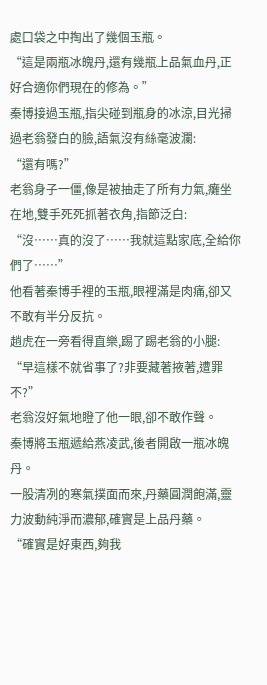處口袋之中掏出了幾個玉瓶。
“這是兩瓶冰魄丹,還有幾瓶上品氣血丹,正好合適你們現在的修為。”
秦博接過玉瓶,指尖碰到瓶身的冰涼,目光掃過老翁發白的臉,語氣沒有絲毫波瀾:
“還有嗎?”
老翁身子一僵,像是被抽走了所有力氣,癱坐在地,雙手死死抓著衣角,指節泛白:
“沒……真的沒了……我就這點家底,全給你們了……”
他看著秦博手裡的玉瓶,眼裡滿是肉痛,卻又不敢有半分反抗。
趙虎在一旁看得直樂,踢了踢老翁的小腿:
“早這樣不就省事了?非要藏著掖著,遭罪不?”
老翁沒好氣地瞪了他一眼,卻不敢作聲。
秦博將玉瓶遞給燕凌武,後者開啟一瓶冰魄丹。
一股清冽的寒氣撲面而來,丹藥圓潤飽滿,靈力波動純淨而濃郁,確實是上品丹藥。
“確實是好東西,夠我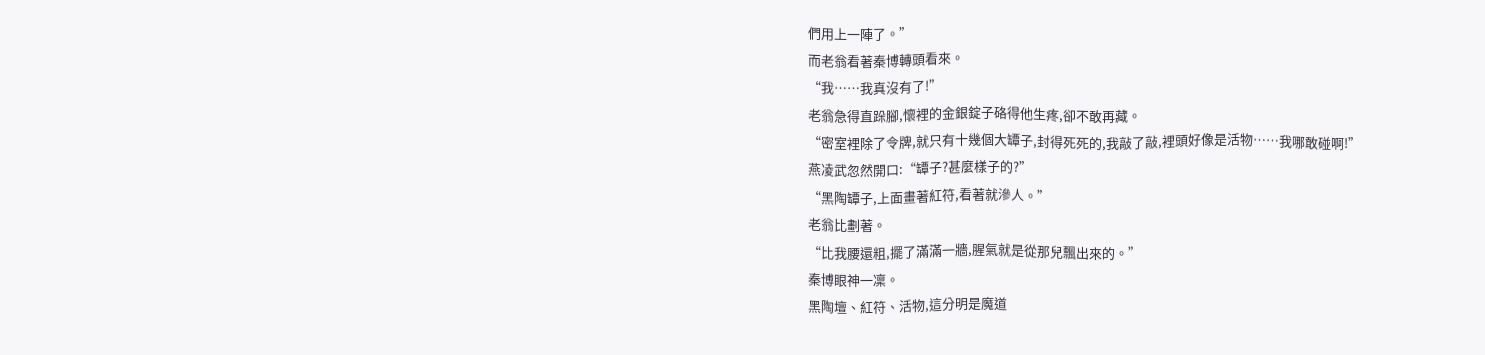們用上一陣了。”
而老翁看著秦博轉頭看來。
“我……我真沒有了!”
老翁急得直跺腳,懷裡的金銀錠子硌得他生疼,卻不敢再藏。
“密室裡除了令牌,就只有十幾個大罈子,封得死死的,我敲了敲,裡頭好像是活物……我哪敢碰啊!”
燕凌武忽然開口:“罈子?甚麼樣子的?”
“黑陶罈子,上面畫著紅符,看著就滲人。”
老翁比劃著。
“比我腰還粗,擺了滿滿一牆,腥氣就是從那兒飄出來的。”
秦博眼神一凜。
黑陶壇、紅符、活物,這分明是魔道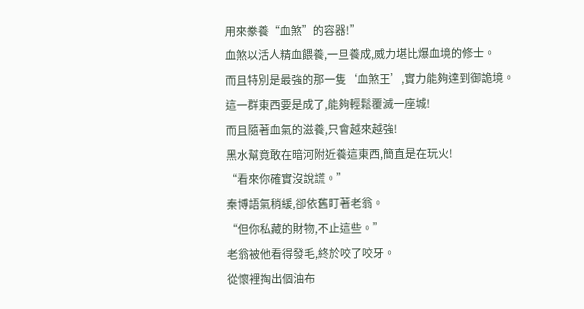用來豢養“血煞”的容器!”
血煞以活人精血餵養,一旦養成,威力堪比爆血境的修士。
而且特別是最強的那一隻‘血煞王’,實力能夠達到御詭境。
這一群東西要是成了,能夠輕鬆覆滅一座城!
而且隨著血氣的滋養,只會越來越強!
黑水幫竟敢在暗河附近養這東西,簡直是在玩火!
“看來你確實沒說謊。”
秦博語氣稍緩,卻依舊盯著老翁。
“但你私藏的財物,不止這些。”
老翁被他看得發毛,終於咬了咬牙。
從懷裡掏出個油布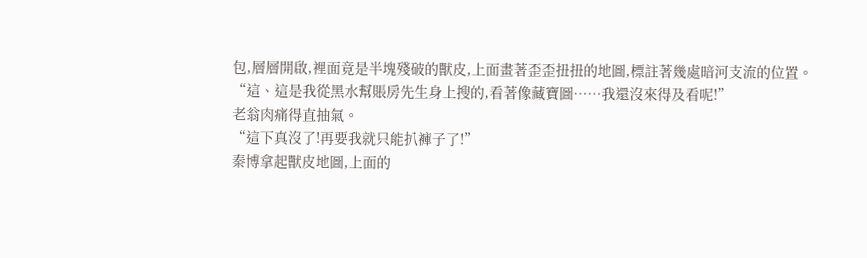包,層層開啟,裡面竟是半塊殘破的獸皮,上面畫著歪歪扭扭的地圖,標註著幾處暗河支流的位置。
“這、這是我從黑水幫賬房先生身上搜的,看著像藏寶圖……我還沒來得及看呢!”
老翁肉痛得直抽氣。
“這下真沒了!再要我就只能扒褲子了!”
秦博拿起獸皮地圖,上面的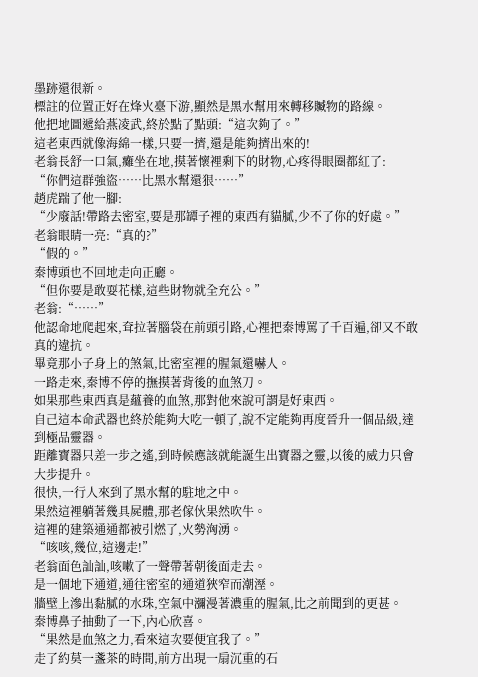墨跡還很新。
標註的位置正好在烽火臺下游,顯然是黑水幫用來轉移贓物的路線。
他把地圖遞給燕凌武,終於點了點頭:“這次夠了。”
這老東西就像海綿一樣,只要一擠,還是能夠擠出來的!
老翁長舒一口氣,癱坐在地,摸著懷裡剩下的財物,心疼得眼圈都紅了:
“你們這群強盜……比黑水幫還狠……”
趙虎踹了他一腳:
“少廢話!帶路去密室,要是那罈子裡的東西有貓膩,少不了你的好處。”
老翁眼睛一亮:“真的?”
“假的。”
秦博頭也不回地走向正廳。
“但你要是敢耍花樣,這些財物就全充公。”
老翁:“……”
他認命地爬起來,耷拉著腦袋在前頭引路,心裡把秦博罵了千百遍,卻又不敢真的違抗。
畢竟那小子身上的煞氣,比密室裡的腥氣還嚇人。
一路走來,秦博不停的撫摸著背後的血煞刀。
如果那些東西真是蘊養的血煞,那對他來說可謂是好東西。
自己這本命武器也終於能夠大吃一頓了,說不定能夠再度晉升一個品級,達到極品靈器。
距離寶器只差一步之遙,到時候應該就能誕生出寶器之靈,以後的威力只會大步提升。
很快,一行人來到了黑水幫的駐地之中。
果然這裡躺著幾具屍體,那老傢伙果然吹牛。
這裡的建築通通都被引燃了,火勢洶湧。
“咳咳,幾位,這邊走!”
老翁面色訕訕,咳嗽了一聲帶著朝後面走去。
是一個地下通道,通往密室的通道狹窄而潮溼。
牆壁上滲出黏膩的水珠,空氣中瀰漫著濃重的腥氣,比之前聞到的更甚。
秦博鼻子抽動了一下,內心欣喜。
“果然是血煞之力,看來這次要便宜我了。”
走了約莫一盞茶的時間,前方出現一扇沉重的石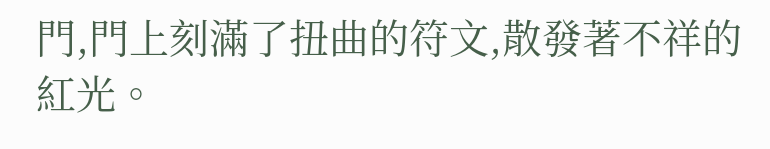門,門上刻滿了扭曲的符文,散發著不祥的紅光。